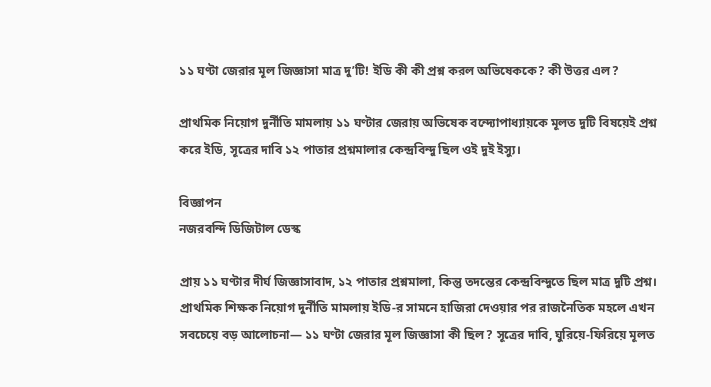১১ ঘণ্টা জেরার মূল জিজ্ঞাসা মাত্র দু’টি! ইডি কী কী প্রশ্ন করল অভিষেককে? কী উত্তর এল?

প্রাথমিক নিয়োগ দুর্নীতি মামলায় ১১ ঘণ্টার জেরায় অভিষেক বন্দ্যোপাধ্যায়কে মূলত দুটি বিষয়েই প্রশ্ন করে ইডি, সূত্রের দাবি ১২ পাতার প্রশ্নমালার কেন্দ্রবিন্দু ছিল ওই দুই ইস্যু।

বিজ্ঞাপন
নজরবন্দি ডিজিটাল ডেস্ক

প্রায় ১১ ঘণ্টার দীর্ঘ জিজ্ঞাসাবাদ, ১২ পাতার প্রশ্নমালা, কিন্তু তদন্তের কেন্দ্রবিন্দুতে ছিল মাত্র দুটি প্রশ্ন। প্রাথমিক শিক্ষক নিয়োগ দুর্নীতি মামলায় ইডি-র সামনে হাজিরা দেওয়ার পর রাজনৈতিক মহলে এখন সবচেয়ে বড় আলোচনা— ১১ ঘণ্টা জেরার মূল জিজ্ঞাসা কী ছিল? সূত্রের দাবি, ঘুরিয়ে-ফিরিয়ে মূলত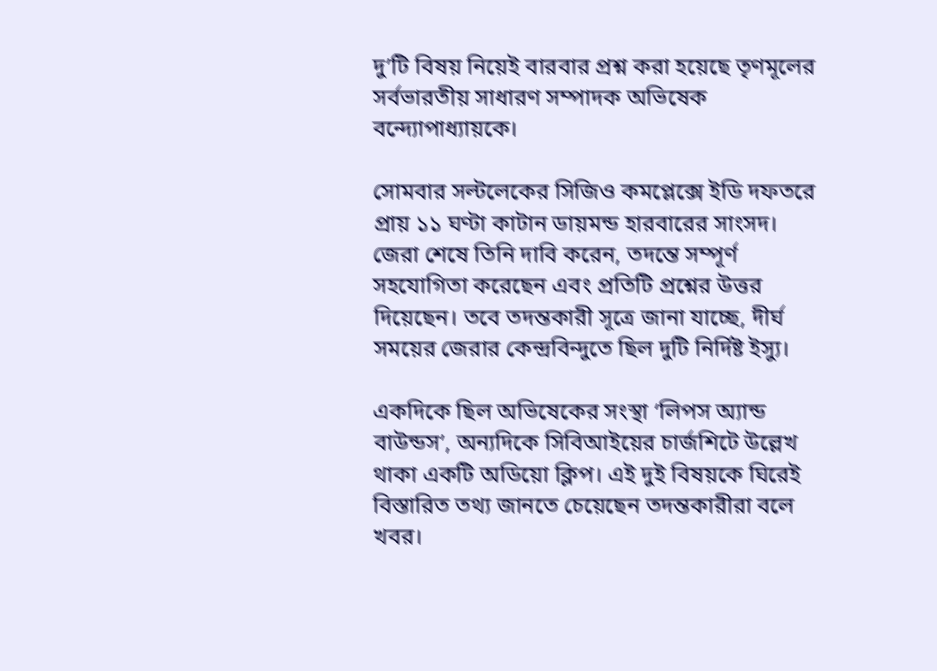দু’টি বিষয় নিয়েই বারবার প্রশ্ন করা হয়েছে তৃণমূলের সর্বভারতীয় সাধারণ সম্পাদক অভিষেক বন্দ্যোপাধ্যায়কে।

সোমবার সল্টলেকের সিজিও কমপ্লেক্সে ইডি দফতরে প্রায় ১১ ঘণ্টা কাটান ডায়মন্ড হারবারের সাংসদ। জেরা শেষে তিনি দাবি করেন, তদন্তে সম্পূর্ণ সহযোগিতা করেছেন এবং প্রতিটি প্রশ্নের উত্তর দিয়েছেন। তবে তদন্তকারী সূত্রে জানা যাচ্ছে, দীর্ঘ সময়ের জেরার কেন্দ্রবিন্দুতে ছিল দুটি নির্দিষ্ট ইস্যু।

একদিকে ছিল অভিষেকের সংস্থা ‘লিপস অ্যান্ড বাউন্ডস’, অন্যদিকে সিবিআইয়ের চার্জশিটে উল্লেখ থাকা একটি অডিয়ো ক্লিপ। এই দুই বিষয়কে ঘিরেই বিস্তারিত তথ্য জানতে চেয়েছেন তদন্তকারীরা বলে খবর।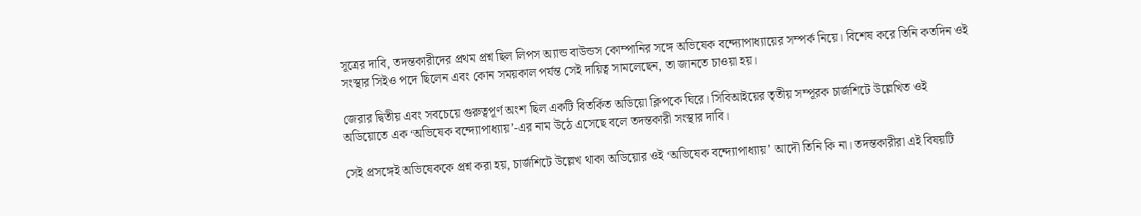সূত্রের দাবি, তদন্তকারীদের প্রথম প্রশ্ন ছিল লিপস অ্যান্ড বাউন্ডস কোম্পানির সঙ্গে অভিষেক বন্দ্যোপাধ্যায়ের সম্পর্ক নিয়ে। বিশেষ করে তিনি কতদিন ওই সংস্থার সিইও পদে ছিলেন এবং কোন সময়কাল পর্যন্ত সেই দায়িত্ব সামলেছেন, তা জানতে চাওয়া হয়।

জেরার দ্বিতীয় এবং সবচেয়ে গুরুত্বপূর্ণ অংশ ছিল একটি বিতর্কিত অডিয়ো ক্লিপকে ঘিরে। সিবিআইয়ের তৃতীয় সম্পূরক চার্জশিটে উল্লেখিত ওই অডিয়োতে এক ‘অভিষেক বন্দ্যোপাধ্যায়’-এর নাম উঠে এসেছে বলে তদন্তকারী সংস্থার দাবি।

সেই প্রসঙ্গেই অভিষেককে প্রশ্ন করা হয়, চার্জশিটে উল্লেখ থাকা অডিয়োর ওই ‘অভিষেক বন্দ্যোপাধ্যায়’ আদৌ তিনি কি না। তদন্তকারীরা এই বিষয়টি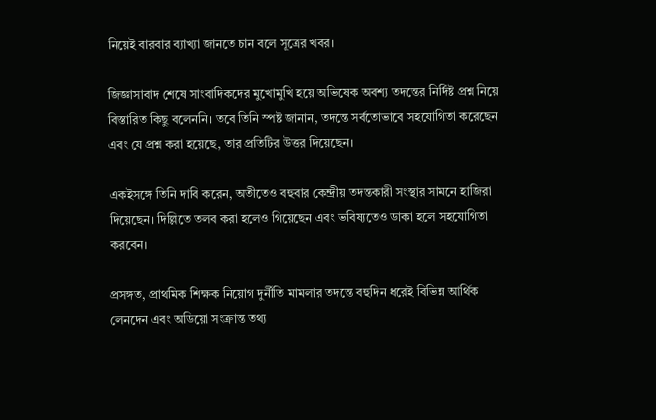নিয়েই বারবার ব্যাখ্যা জানতে চান বলে সূত্রের খবর।

জিজ্ঞাসাবাদ শেষে সাংবাদিকদের মুখোমুখি হয়ে অভিষেক অবশ্য তদন্তের নির্দিষ্ট প্রশ্ন নিয়ে বিস্তারিত কিছু বলেননি। তবে তিনি স্পষ্ট জানান, তদন্তে সর্বতোভাবে সহযোগিতা করেছেন এবং যে প্রশ্ন করা হয়েছে, তার প্রতিটির উত্তর দিয়েছেন।

একইসঙ্গে তিনি দাবি করেন, অতীতেও বহুবার কেন্দ্রীয় তদন্তকারী সংস্থার সামনে হাজিরা দিয়েছেন। দিল্লিতে তলব করা হলেও গিয়েছেন এবং ভবিষ্যতেও ডাকা হলে সহযোগিতা করবেন।

প্রসঙ্গত, প্রাথমিক শিক্ষক নিয়োগ দুর্নীতি মামলার তদন্তে বহুদিন ধরেই বিভিন্ন আর্থিক লেনদেন এবং অডিয়ো সংক্রান্ত তথ্য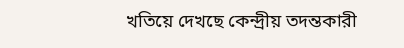খতিয়ে দেখছে কেন্দ্রীয় তদন্তকারী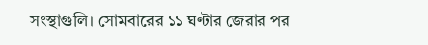সংস্থাগুলি। সোমবারের ১১ ঘণ্টার জেরার পর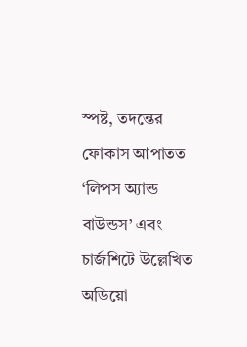স্পষ্ট, তদন্তের ফোকাস আপাতত ‘লিপস অ্যান্ড বাউন্ডস’ এবং চার্জশিটে উল্লেখিত অডিয়ো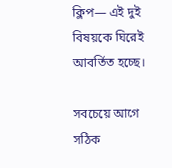ক্লিপ— এই দুই বিষয়কে ঘিরেই আবর্তিত হচ্ছে।

সবচেয়ে আগে সঠিক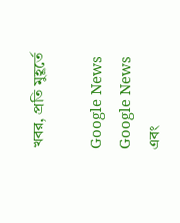খবর, প্রতি মুহূর্তে

Google News Google News এবং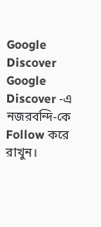Google Discover Google Discover -এ নজরবন্দি-কে Follow করে রাখুন।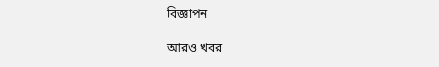বিজ্ঞাপন

আরও খবর